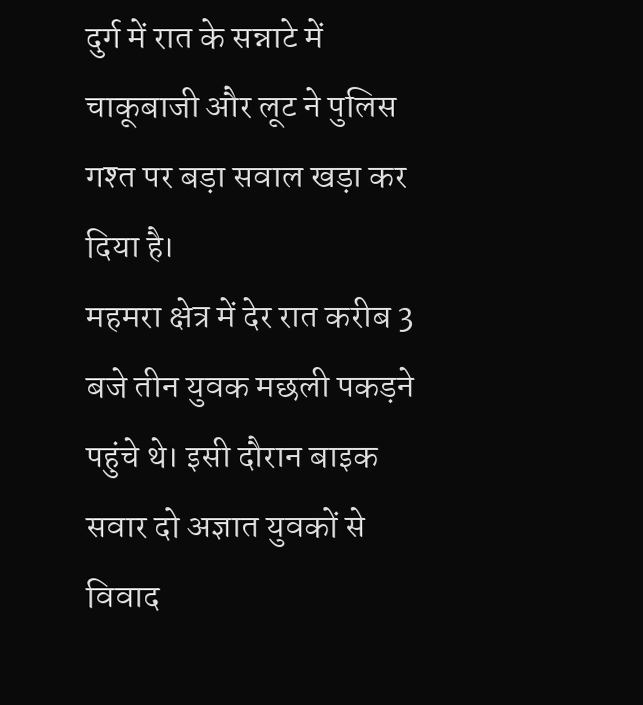दुर्ग में रात के सन्नाटे में चाकूबाजी और लूट ने पुलिस गश्त पर बड़ा सवाल खड़ा कर दिया है।
महमरा क्षेत्र में देर रात करीब 3 बजे तीन युवक मछली पकड़ने पहुंचे थे। इसी दौरान बाइक सवार दो अज्ञात युवकों से विवाद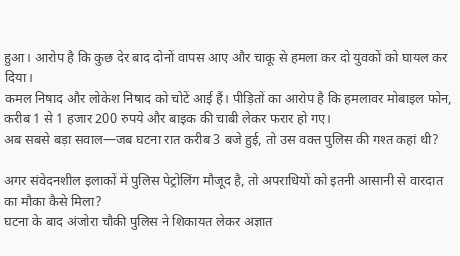हुआ। आरोप है कि कुछ देर बाद दोनों वापस आए और चाकू से हमला कर दो युवकों को घायल कर दिया।
कमल निषाद और लोकेश निषाद को चोटें आई हैं। पीड़ितों का आरोप है कि हमलावर मोबाइल फोन, करीब 1 से 1 हजार 200 रुपये और बाइक की चाबी लेकर फरार हो गए।
अब सबसे बड़ा सवाल—जब घटना रात करीब 3 बजे हुई, तो उस वक्त पुलिस की गश्त कहां थी?

अगर संवेदनशील इलाकों में पुलिस पेट्रोलिंग मौजूद है, तो अपराधियों को इतनी आसानी से वारदात का मौका कैसे मिला?
घटना के बाद अंजोरा चौकी पुलिस ने शिकायत लेकर अज्ञात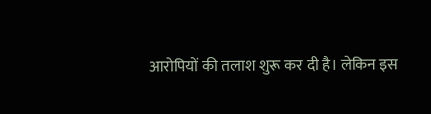आरोपियों की तलाश शुरू कर दी है। लेकिन इस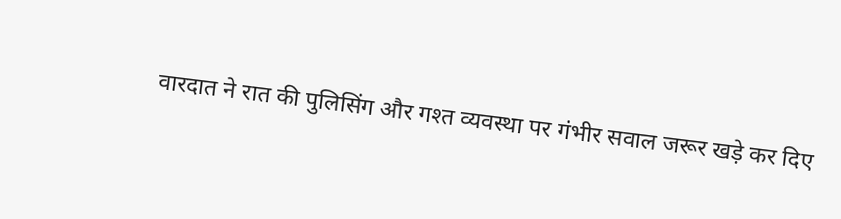वारदात ने रात की पुलिसिंग और गश्त व्यवस्था पर गंभीर सवाल जरूर खड़े कर दिए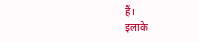हैं।
इलाके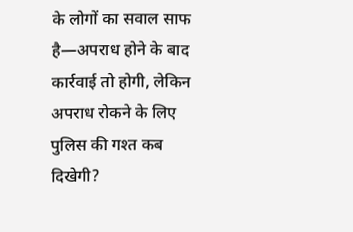के लोगों का सवाल साफ है—अपराध होने के बाद कार्रवाई तो होगी, लेकिन अपराध रोकने के लिए पुलिस की गश्त कब दिखेगी?